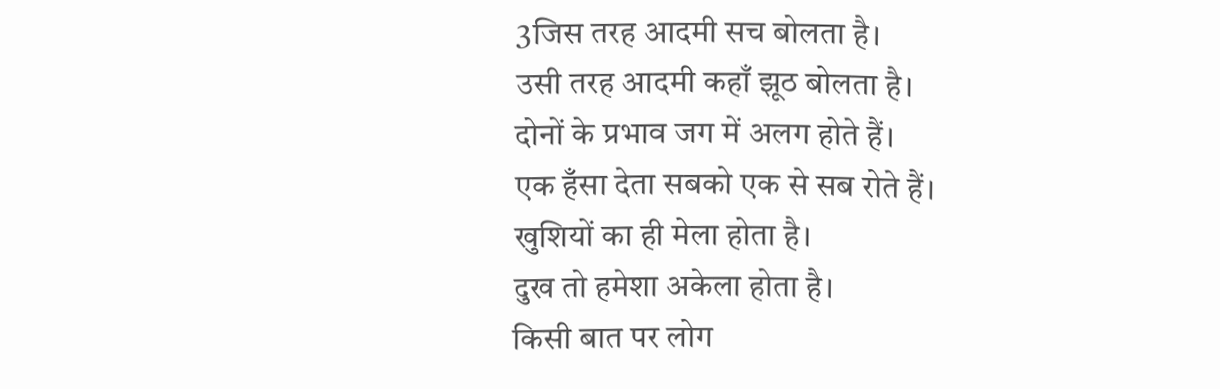3जिस तरह आदमी सच बोलता है।
उसी तरह आदमी कहाँ झूठ बोलता है।
दोनों के प्रभाव जग में अलग होते हैं।
एक हँसा देता सबको एक से सब रोते हैं।
खुशियों का ही मेला होता है।
दुख तो हमेशा अकेला होता है।
किसी बात पर लोग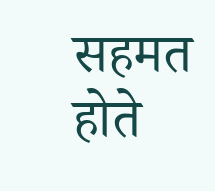सहमत होते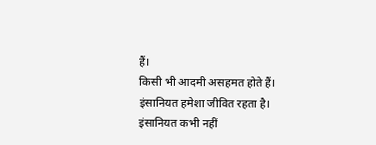हैं।
किसी भी आदमी असहमत होते हैं।
इंसानियत हमेशा जीवित रहता है।
इंसानियत कभी नहीं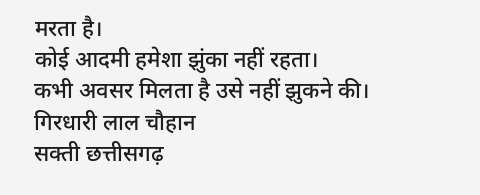मरता है।
कोई आदमी हमेशा झुंका नहीं रहता।
कभी अवसर मिलता है उसे नहीं झुकने की।
गिरधारी लाल चौहान
सक्ती छत्तीसगढ़